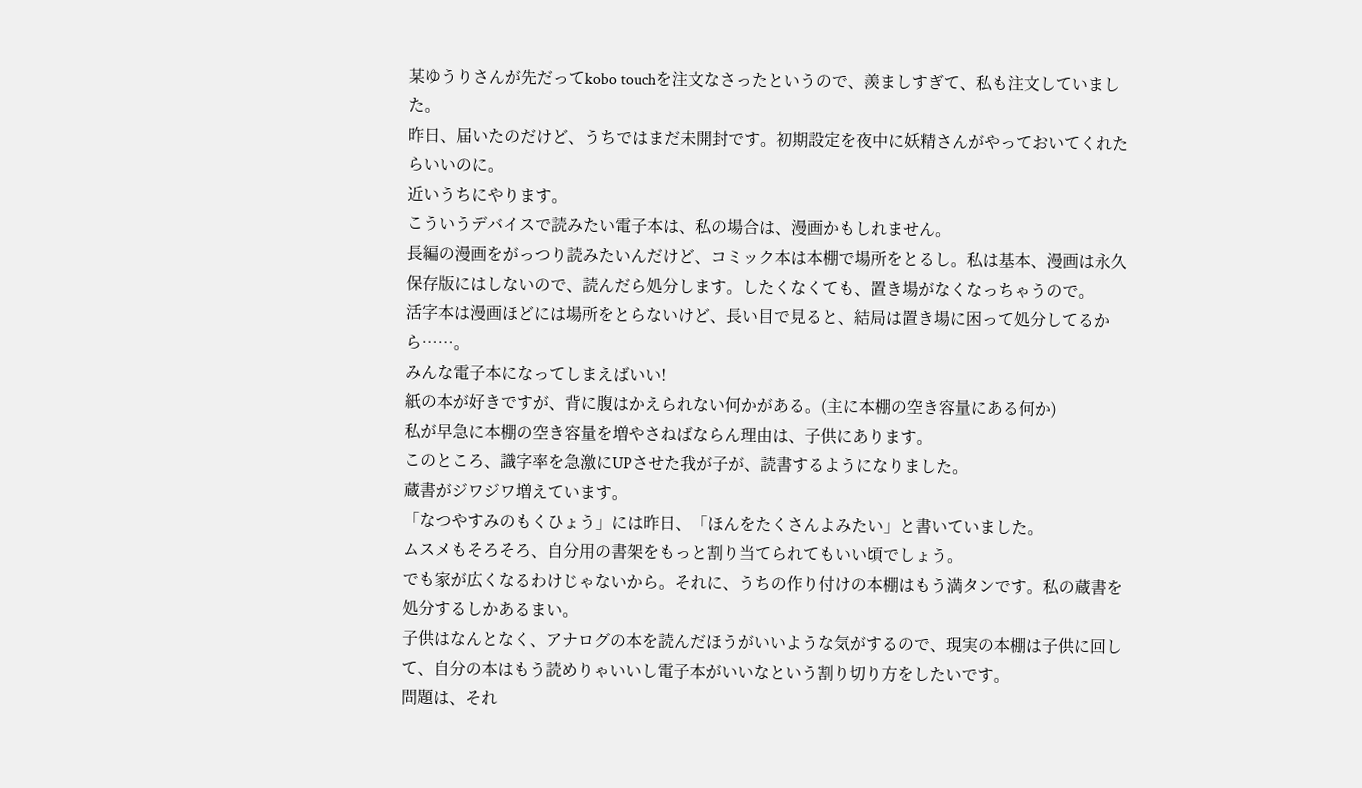某ゆうりさんが先だってkobo touchを注文なさったというので、羨ましすぎて、私も注文していました。
昨日、届いたのだけど、うちではまだ未開封です。初期設定を夜中に妖精さんがやっておいてくれたらいいのに。
近いうちにやります。
こういうデバイスで読みたい電子本は、私の場合は、漫画かもしれません。
長編の漫画をがっつり読みたいんだけど、コミック本は本棚で場所をとるし。私は基本、漫画は永久保存版にはしないので、読んだら処分します。したくなくても、置き場がなくなっちゃうので。
活字本は漫画ほどには場所をとらないけど、長い目で見ると、結局は置き場に困って処分してるから……。
みんな電子本になってしまえばいい!
紙の本が好きですが、背に腹はかえられない何かがある。(主に本棚の空き容量にある何か)
私が早急に本棚の空き容量を増やさねばならん理由は、子供にあります。
このところ、識字率を急激にUPさせた我が子が、読書するようになりました。
蔵書がジワジワ増えています。
「なつやすみのもくひょう」には昨日、「ほんをたくさんよみたい」と書いていました。
ムスメもそろそろ、自分用の書架をもっと割り当てられてもいい頃でしょう。
でも家が広くなるわけじゃないから。それに、うちの作り付けの本棚はもう満タンです。私の蔵書を処分するしかあるまい。
子供はなんとなく、アナログの本を読んだほうがいいような気がするので、現実の本棚は子供に回して、自分の本はもう読めりゃいいし電子本がいいなという割り切り方をしたいです。
問題は、それ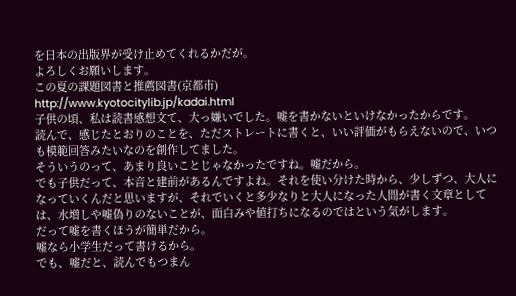を日本の出版界が受け止めてくれるかだが。
よろしくお願いします。
この夏の課題図書と推薦図書(京都市)
http://www.kyotocitylib.jp/kadai.html
子供の頃、私は読書感想文て、大っ嫌いでした。嘘を書かないといけなかったからです。
読んで、感じたとおりのことを、ただストレートに書くと、いい評価がもらえないので、いつも模範回答みたいなのを創作してました。
そういうのって、あまり良いことじゃなかったですね。嘘だから。
でも子供だって、本音と建前があるんですよね。それを使い分けた時から、少しずつ、大人になっていくんだと思いますが、それでいくと多少なりと大人になった人間が書く文章としては、水増しや嘘偽りのないことが、面白みや値打ちになるのではという気がします。
だって嘘を書くほうが簡単だから。
嘘なら小学生だって書けるから。
でも、嘘だと、読んでもつまん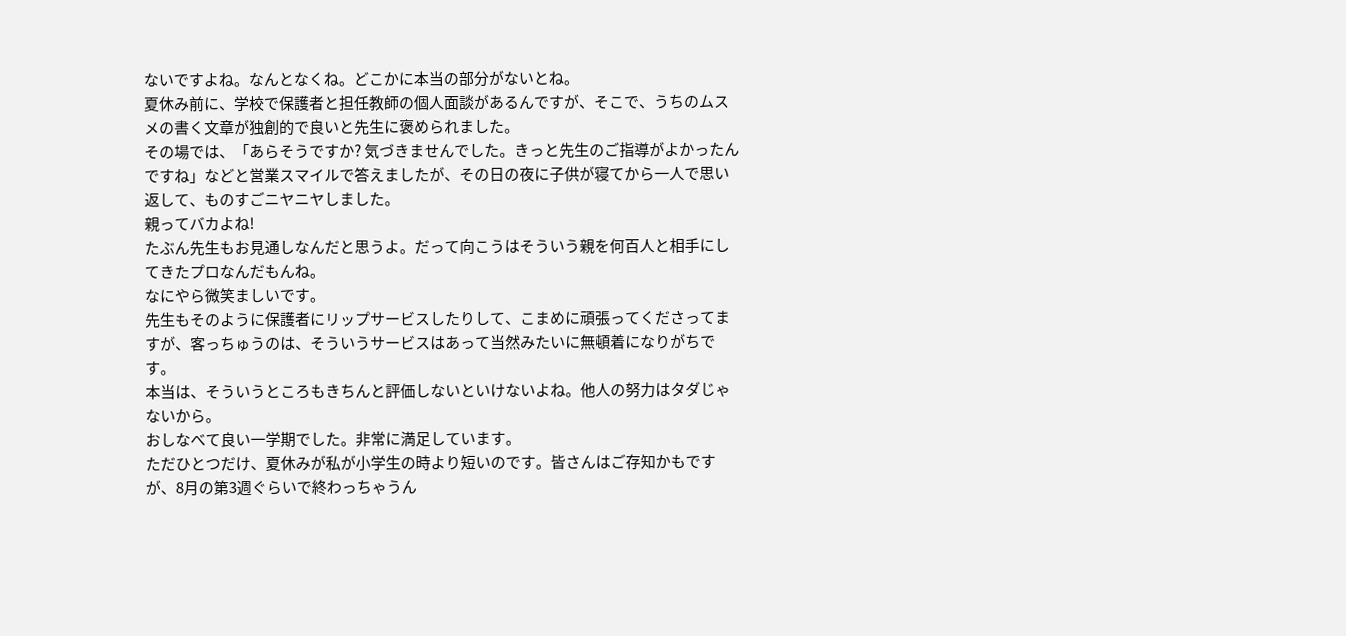ないですよね。なんとなくね。どこかに本当の部分がないとね。
夏休み前に、学校で保護者と担任教師の個人面談があるんですが、そこで、うちのムスメの書く文章が独創的で良いと先生に褒められました。
その場では、「あらそうですか? 気づきませんでした。きっと先生のご指導がよかったんですね」などと営業スマイルで答えましたが、その日の夜に子供が寝てから一人で思い返して、ものすごニヤニヤしました。
親ってバカよね!
たぶん先生もお見通しなんだと思うよ。だって向こうはそういう親を何百人と相手にしてきたプロなんだもんね。
なにやら微笑ましいです。
先生もそのように保護者にリップサービスしたりして、こまめに頑張ってくださってますが、客っちゅうのは、そういうサービスはあって当然みたいに無頓着になりがちです。
本当は、そういうところもきちんと評価しないといけないよね。他人の努力はタダじゃないから。
おしなべて良い一学期でした。非常に満足しています。
ただひとつだけ、夏休みが私が小学生の時より短いのです。皆さんはご存知かもですが、8月の第3週ぐらいで終わっちゃうん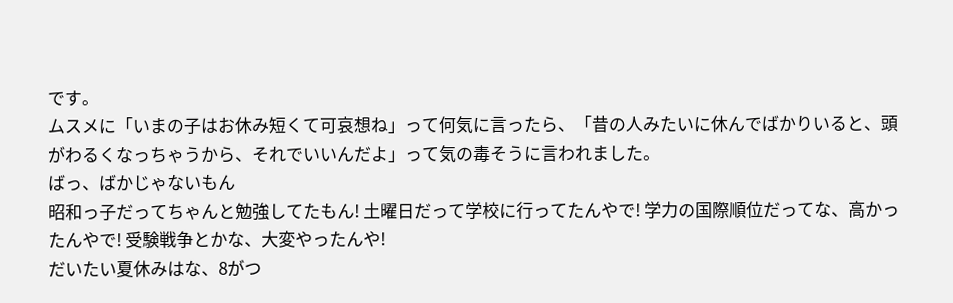です。
ムスメに「いまの子はお休み短くて可哀想ね」って何気に言ったら、「昔の人みたいに休んでばかりいると、頭がわるくなっちゃうから、それでいいんだよ」って気の毒そうに言われました。
ばっ、ばかじゃないもん
昭和っ子だってちゃんと勉強してたもん! 土曜日だって学校に行ってたんやで! 学力の国際順位だってな、高かったんやで! 受験戦争とかな、大変やったんや!
だいたい夏休みはな、8がつ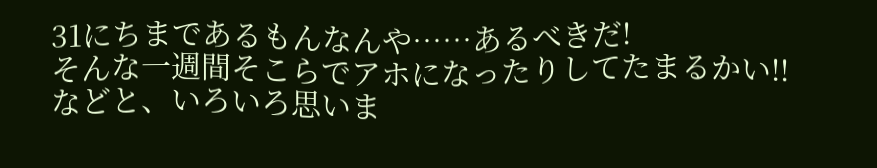31にちまであるもんなんや……あるべきだ!
そんな一週間そこらでアホになったりしてたまるかい!!
などと、いろいろ思いま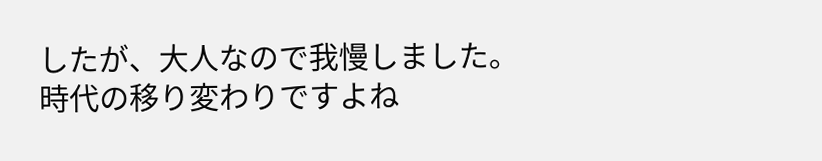したが、大人なので我慢しました。
時代の移り変わりですよね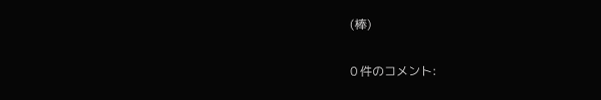(棒)

0 件のコメント: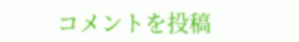コメントを投稿